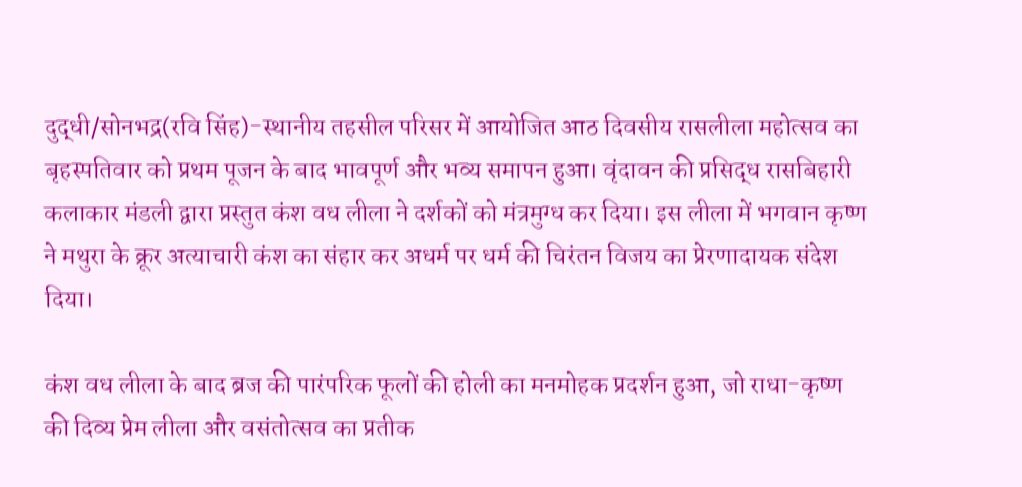दुद्धी/सोनभद्र(रवि सिंह)-स्थानीय तहसील परिसर में आयोजित आठ दिवसीय रासलीला महोत्सव का बृहस्पतिवार को प्रथम पूजन के बाद भावपूर्ण और भव्य समापन हुआ। वृंदावन की प्रसिद्ध रासबिहारी कलाकार मंडली द्वारा प्रस्तुत कंश वध लीला ने दर्शकों को मंत्रमुग्ध कर दिया। इस लीला में भगवान कृष्ण ने मथुरा के क्रूर अत्याचारी कंश का संहार कर अधर्म पर धर्म की चिरंतन विजय का प्रेरणादायक संदेश दिया।

कंश वध लीला के बाद ब्रज की पारंपरिक फूलों की होली का मनमोहक प्रदर्शन हुआ, जो राधा-कृष्ण की दिव्य प्रेम लीला और वसंतोत्सव का प्रतीक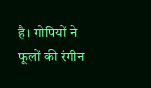है। गोपियों ने फूलों की रंगीन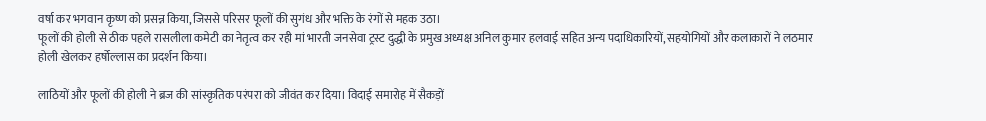वर्षा कर भगवान कृष्ण को प्रसन्न किया, जिससे परिसर फूलों की सुगंध और भक्ति के रंगों से महक उठा।
फूलों की होली से ठीक पहले रासलीला कमेटी का नेतृत्व कर रही मां भारती जनसेवा ट्रस्ट दुद्धी के प्रमुख अध्यक्ष अनिल कुमार हलवाई सहित अन्य पदाधिकारियों, सहयोगियों और कलाकारों ने लठमार होली खेलकर हर्षोल्लास का प्रदर्शन किया।

लाठियों और फूलों की होली ने ब्रज की सांस्कृतिक परंपरा को जीवंत कर दिया। विदाई समारोह में सैकड़ों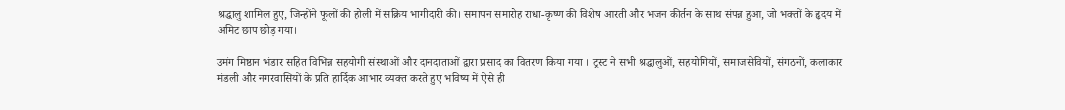श्रद्धालु शामिल हुए, जिन्होंने फूलों की होली में सक्रिय भागीदारी की। समापन समारोह राधा-कृष्ण की विशेष आरती और भजन कीर्तन के साथ संपन्न हुआ, जो भक्तों के हृदय में अमिट छाप छोड़ गया।

उमंग मिष्ठान भंडार सहित विभिन्न सहयोगी संस्थाओं और दानदाताओं द्वारा प्रसाद का वितरण किया गया । ट्रस्ट ने सभी श्रद्धालुओं, सहयोगियों, समाजसेवियों, संगठनों, कलाकार मंडली और नगरवासियों के प्रति हार्दिक आभार व्यक्त करते हुए भविष्य में ऐसे ही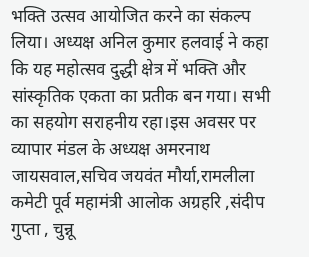भक्ति उत्सव आयोजित करने का संकल्प लिया। अध्यक्ष अनिल कुमार हलवाई ने कहा कि यह महोत्सव दुद्धी क्षेत्र में भक्ति और सांस्कृतिक एकता का प्रतीक बन गया। सभी का सहयोग सराहनीय रहा।इस अवसर पर व्यापार मंडल के अध्यक्ष अमरनाथ जायसवाल,सचिव जयवंत मौर्या,रामलीला कमेटी पूर्व महामंत्री आलोक अग्रहरि ,संदीप गुप्ता , चुन्नू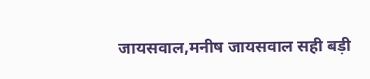जायसवाल,मनीष जायसवाल सही बड़ी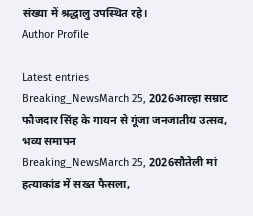संख्या में श्रद्धालु उपस्थित रहे।
Author Profile

Latest entries
Breaking_NewsMarch 25, 2026आल्हा सम्राट फौजदार सिंह के गायन से गूंजा जनजातीय उत्सव, भव्य समापन
Breaking_NewsMarch 25, 2026सौतेली मां हत्याकांड में सख्त फैसला,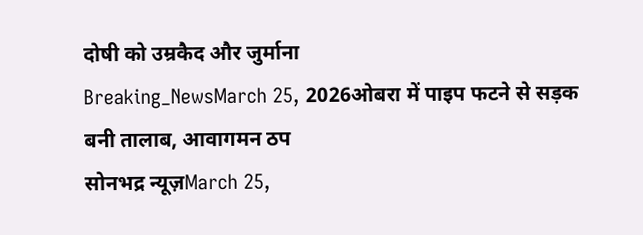दोषी को उम्रकैद और जुर्माना
Breaking_NewsMarch 25, 2026ओबरा में पाइप फटने से सड़क बनी तालाब, आवागमन ठप
सोनभद्र न्यूज़March 25,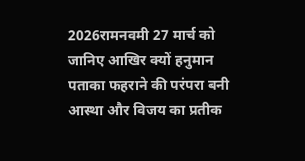2026रामनवमी 27 मार्च को जानिए आखिर क्यों हनुमान पताका फहराने की परंपरा बनी आस्था और विजय का प्रतीक